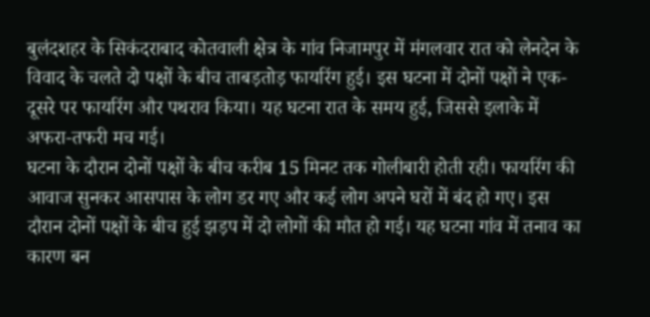बुलंदशहर के सिकंदराबाद कोतवाली क्षेत्र के गांव निजामपुर में मंगलवार रात को लेनदेन के विवाद के चलते दो पक्षों के बीच ताबड़तोड़ फायरिंग हुई। इस घटना में दोनों पक्षों ने एक-दूसरे पर फायरिंग और पथराव किया। यह घटना रात के समय हुई, जिससे इलाके में अफरा-तफरी मच गई।
घटना के दौरान दोनों पक्षों के बीच करीब 15 मिनट तक गोलीबारी होती रही। फायरिंग की आवाज सुनकर आसपास के लोग डर गए और कई लोग अपने घरों में बंद हो गए। इस दौरान दोनों पक्षों के बीच हुई झड़प में दो लोगों की मौत हो गई। यह घटना गांव में तनाव का कारण बन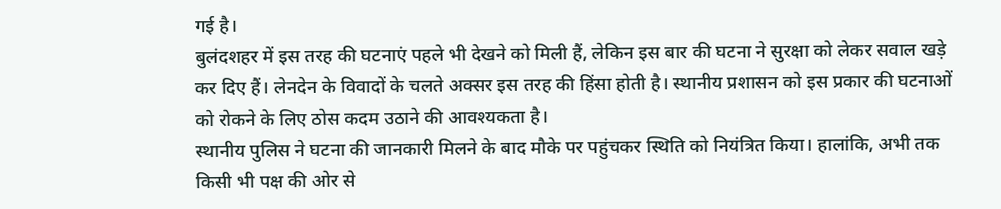गई है।
बुलंदशहर में इस तरह की घटनाएं पहले भी देखने को मिली हैं, लेकिन इस बार की घटना ने सुरक्षा को लेकर सवाल खड़े कर दिए हैं। लेनदेन के विवादों के चलते अक्सर इस तरह की हिंसा होती है। स्थानीय प्रशासन को इस प्रकार की घटनाओं को रोकने के लिए ठोस कदम उठाने की आवश्यकता है।
स्थानीय पुलिस ने घटना की जानकारी मिलने के बाद मौके पर पहुंचकर स्थिति को नियंत्रित किया। हालांकि, अभी तक किसी भी पक्ष की ओर से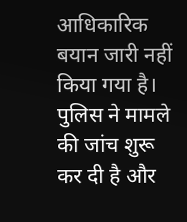आधिकारिक बयान जारी नहीं किया गया है। पुलिस ने मामले की जांच शुरू कर दी है और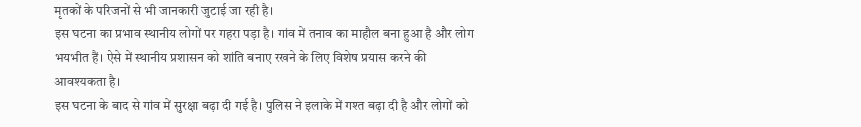मृतकों के परिजनों से भी जानकारी जुटाई जा रही है।
इस घटना का प्रभाव स्थानीय लोगों पर गहरा पड़ा है। गांव में तनाव का माहौल बना हुआ है और लोग भयभीत हैं। ऐसे में स्थानीय प्रशासन को शांति बनाए रखने के लिए विशेष प्रयास करने की आवश्यकता है।
इस घटना के बाद से गांव में सुरक्षा बढ़ा दी गई है। पुलिस ने इलाके में गश्त बढ़ा दी है और लोगों को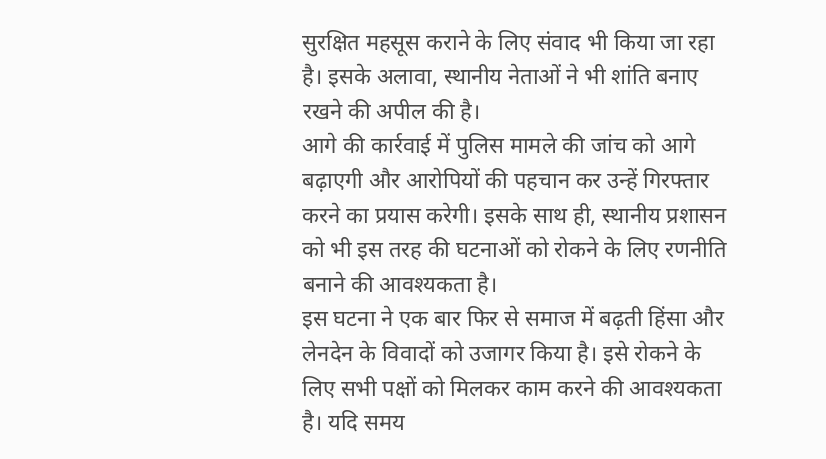सुरक्षित महसूस कराने के लिए संवाद भी किया जा रहा है। इसके अलावा, स्थानीय नेताओं ने भी शांति बनाए रखने की अपील की है।
आगे की कार्रवाई में पुलिस मामले की जांच को आगे बढ़ाएगी और आरोपियों की पहचान कर उन्हें गिरफ्तार करने का प्रयास करेगी। इसके साथ ही, स्थानीय प्रशासन को भी इस तरह की घटनाओं को रोकने के लिए रणनीति बनाने की आवश्यकता है।
इस घटना ने एक बार फिर से समाज में बढ़ती हिंसा और लेनदेन के विवादों को उजागर किया है। इसे रोकने के लिए सभी पक्षों को मिलकर काम करने की आवश्यकता है। यदि समय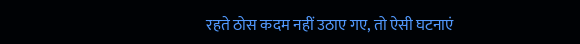रहते ठोस कदम नहीं उठाए गए, तो ऐसी घटनाएं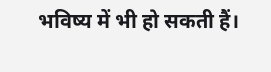भविष्य में भी हो सकती हैं।